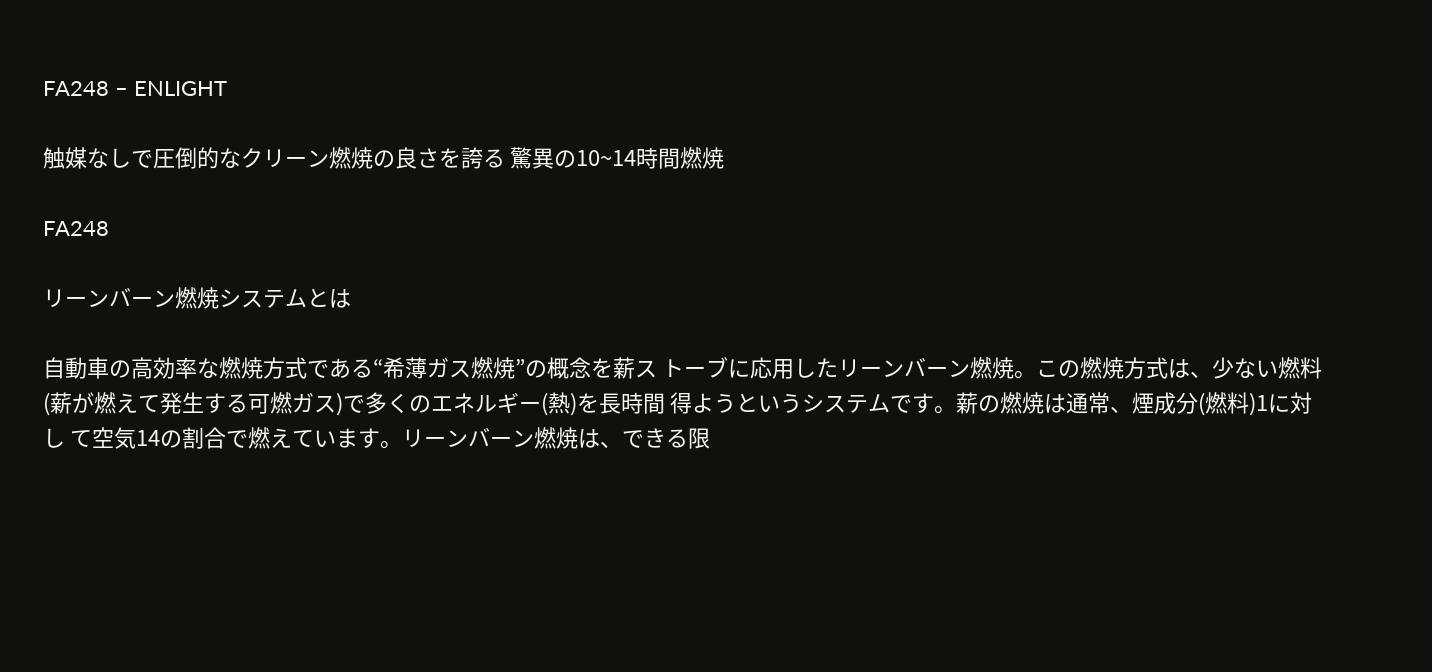FA248 – ENLIGHT

触媒なしで圧倒的なクリーン燃焼の良さを誇る 驚異の10~14時間燃焼

FA248

リーンバーン燃焼システムとは

自動車の高効率な燃焼方式である“希薄ガス燃焼”の概念を薪ス トーブに応用したリーンバーン燃焼。この燃焼方式は、少ない燃料 (薪が燃えて発生する可燃ガス)で多くのエネルギー(熱)を長時間 得ようというシステムです。薪の燃焼は通常、煙成分(燃料)1に対し て空気14の割合で燃えています。リーンバーン燃焼は、できる限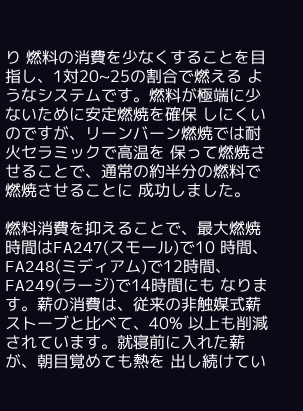り 燃料の消費を少なくすることを目指し、1対20~25の割合で燃える ようなシステムです。燃料が極端に少ないために安定燃焼を確保 しにくいのですが、リーンバーン燃焼では耐火セラミックで高温を 保って燃焼させることで、通常の約半分の燃料で燃焼させることに 成功しました。

燃料消費を抑えることで、最大燃焼時間はFA247(スモール)で10 時間、FA248(ミディアム)で12時間、FA249(ラージ)で14時間にも なります。薪の消費は、従来の非触媒式薪ストーブと比べて、40% 以上も削減されています。就寝前に入れた薪が、朝目覚めても熱を 出し続けてい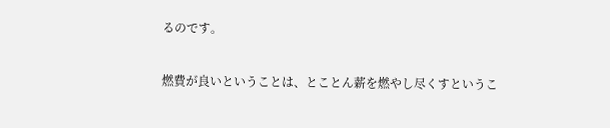るのです。

燃費が良いということは、とことん薪を燃やし尽くすというこ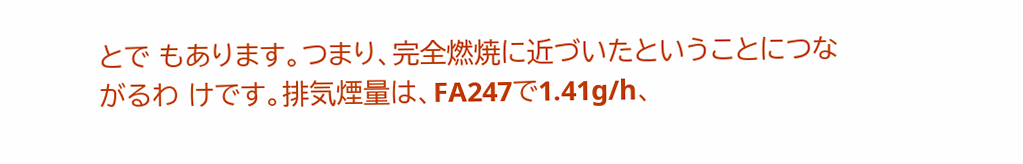とで もあります。つまり、完全燃焼に近づいたということにつながるわ けです。排気煙量は、FA247で1.41g/h、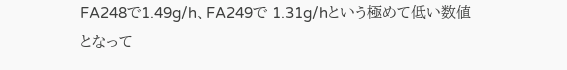FA248で1.49g/h、FA249で 1.31g/hという極めて低い数値となって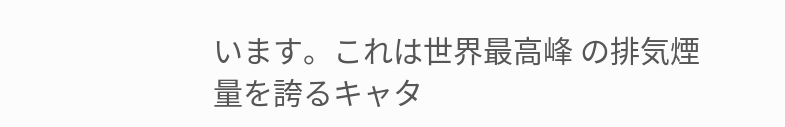います。これは世界最高峰 の排気煙量を誇るキャタ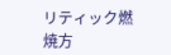リティック燃焼方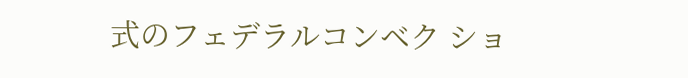式のフェデラルコンベク ショ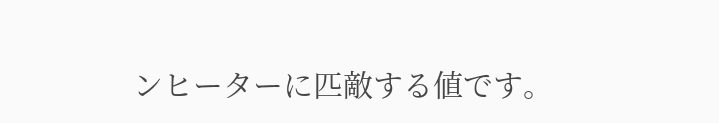ンヒーターに匹敵する値です。